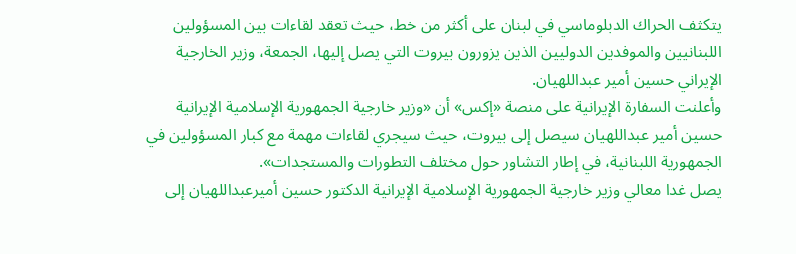يتكثف الحراك الدبلوماسي في لبنان على أكثر من خط، حيث تعقد لقاءات بين المسؤولين اللبنانيين والموفدين الدوليين الذين يزورون بيروت التي يصل إليها، الجمعة، وزير الخارجية الإيراني حسين أمير عبداللهيان.
وأعلنت السفارة الإيرانية على منصة «إكس» أن «وزير خارجية الجمهورية الإسلامية الإيرانية حسين أمير عبداللهيان سيصل إلى بيروت، حيث سيجري لقاءات مهمة مع كبار المسؤولين في الجمهورية اللبنانية، في إطار التشاور حول مختلف التطورات والمستجدات».
يصل غدا معالي وزير خارجية الجمهورية الإسلامية الإيرانية الدكتور حسين أميرعبداللهيان إلى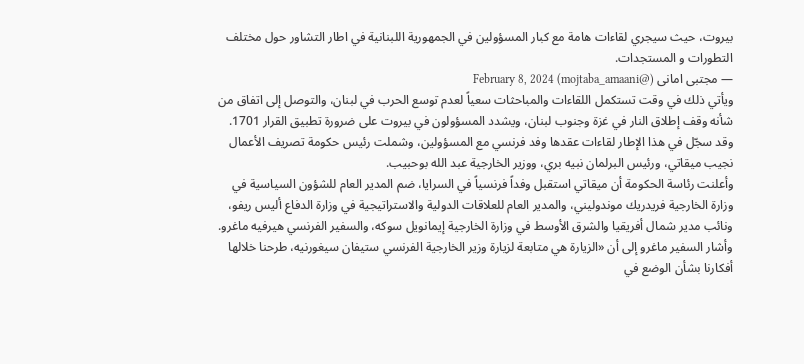بيروت، حيث سيجري لقاءات هامة مع كبار المسؤولين في الجمهورية اللبنانية في اطار التشاور حول مختلف التطورات و المستجدات.
— مجتبی امانی (@mojtaba_amaani) February 8, 2024
ويأتي ذلك في وقت تستكمل اللقاءات والمباحثات سعياً لعدم توسع الحرب في لبنان، والتوصل إلى اتفاق من شأنه وقف إطلاق النار في غزة وجنوب لبنان، ويشدد المسؤولون في بيروت على ضرورة تطبيق القرار 1701.
وقد سجّل في هذا الإطار لقاءات عقدها وفد فرنسي مع المسؤولين، وشملت رئيس حكومة تصريف الأعمال نجيب ميقاتي، ورئيس البرلمان نبيه بري، ووزير الخارجية عبد الله بوحبيب.
وأعلنت رئاسة الحكومة أن ميقاتي استقبل وفداً فرنسياً في السرايا، ضم المدير العام للشؤون السياسية في وزارة الخارجية فريدريك موندوليني، والمدير العام للعلاقات الدولية والاستراتيجية في وزارة الدفاع أليس ريفو، ونائب مدير شمال أفريقيا والشرق الأوسط في وزارة الخارجية إيمانويل سوكه، والسفير الفرنسي هيرفيه ماغرو.
وأشار السفير ماغرو إلى أن «الزيارة هي متابعة لزيارة وزير الخارجية الفرنسي ستيفان سيغورنيه، طرحنا خلالها أفكارنا بشأن الوضع في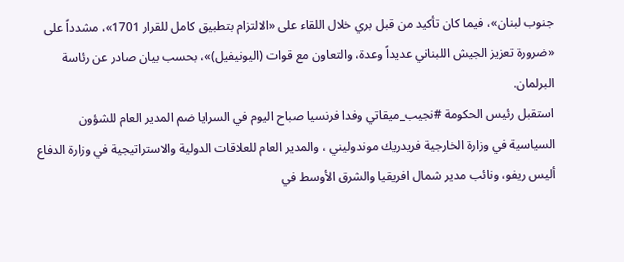جنوب لبنان»، فيما كان تأكيد من قبل بري خلال اللقاء على «الالتزام بتطبيق كامل للقرار 1701»، مشدداً على «ضرورة تعزيز الجيش اللبناني عديداً وعدة، والتعاون مع قوات (اليونيفيل)»، بحسب بيان صادر عن رئاسة البرلمان.
استقبل رئيس الحكومة #نجيب_ميقاتي وفدا فرنسيا صباح اليوم في السرايا ضم المدير العام للشؤون السياسية في وزارة الخارجية فريدريك موندوليني ، والمدير العام للعلاقات الدولية والاستراتيجية في وزارة الدفاع أليس ريفو، ونائب مدير شمال افريقيا والشرق الأوسط في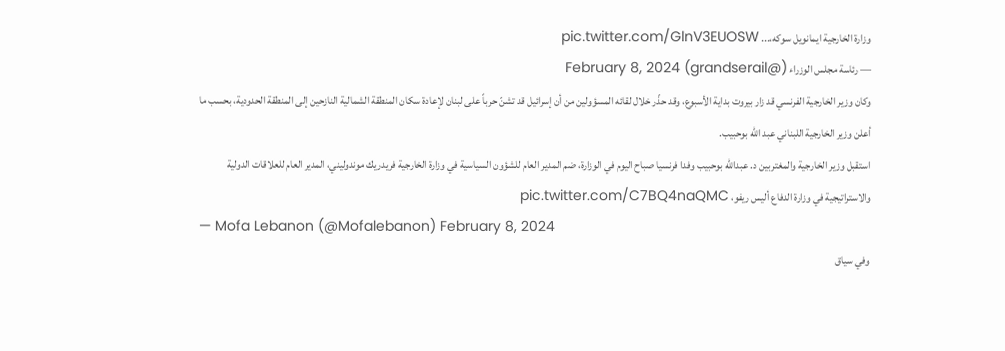وزارة الخارجية ايمانويل سوكه،... pic.twitter.com/GlnV3EUOSW
— رئاسة مجلس الوزراء (@grandserail) February 8, 2024
وكان وزير الخارجية الفرنسي قد زار بيروت بداية الأسبوع، وقد حذّر خلال لقائه المسؤولين من أن إسرائيل قد تشنّ حرباً على لبنان لإعادة سكان المنطقة الشمالية النازحين إلى المنطقة الحدودية، بحسب ما أعلن وزير الخارجية اللبناني عبد الله بوحبيب.
استقبل وزير الخارجية والمغتربين د. عبدالله بوحبيب وفدا فرنسيا صباح اليوم في الوزارة، ضم المدير العام للشؤون السياسية في وزارة الخارجية فريدريك موندوليني، المدير العام للعلاقات الدولية والاستراتيجية في وزارة الدفاع أليس ريفو، pic.twitter.com/C7BQ4naQMC
— Mofa Lebanon (@Mofalebanon) February 8, 2024
وفي سياق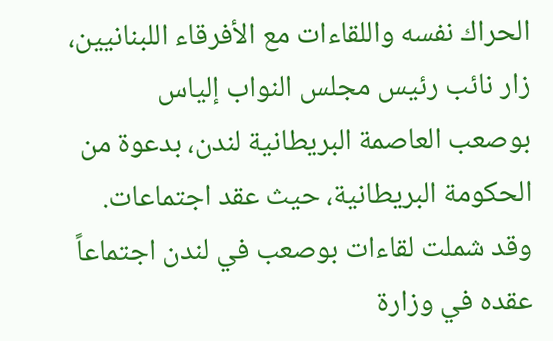الحراك نفسه واللقاءات مع الأفرقاء اللبنانيين، زار نائب رئيس مجلس النواب إلياس بوصعب العاصمة البريطانية لندن، بدعوة من الحكومة البريطانية، حيث عقد اجتماعات.
وقد شملت لقاءات بوصعب في لندن اجتماعاً عقده في وزارة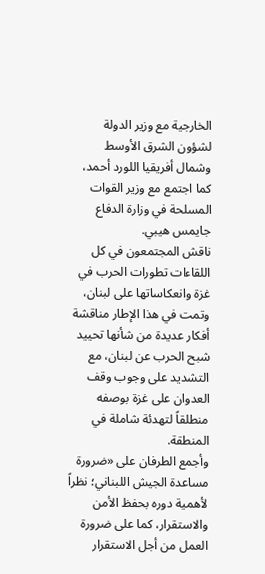الخارجية مع وزير الدولة لشؤون الشرق الأوسط وشمال أفريقيا اللورد أحمد، كما اجتمع مع وزير القوات المسلحة في وزارة الدفاع جايمس هيبي.
ناقش المجتمعون في كل اللقاءات تطورات الحرب في غزة وانعكاساتها على لبنان، وتمت في هذا الإطار مناقشة أفكار عديدة من شأنها تحييد شبح الحرب عن لبنان، مع التشديد على وجوب وقف العدوان على غزة بوصفه منطلقاً لتهدئة شاملة في المنطقة.
وأجمع الطرفان على «ضرورة مساعدة الجيش اللبناني؛ نظراً لأهمية دوره بحفظ الأمن والاستقرار، كما على ضرورة العمل من أجل الاستقرار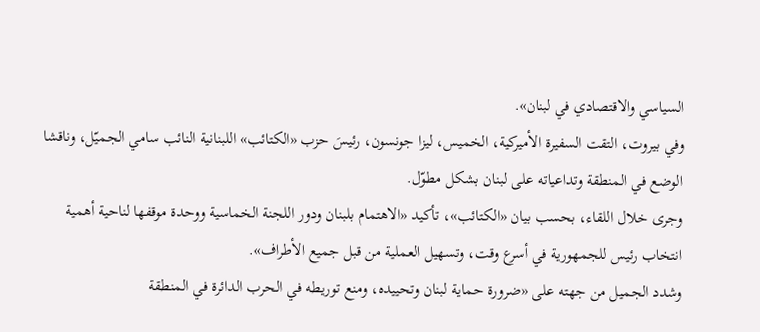السياسي والاقتصادي في لبنان».
وفي بيروت، التقت السفيرة الأميركية، الخميس، ليزا جونسون، رئيسَ حزب «الكتائب» اللبنانية النائب سامي الجميّل، وناقشا الوضع في المنطقة وتداعياته على لبنان بشكل مطوّل.
وجرى خلال اللقاء، بحسب بيان «الكتائب»، تأكيد «الاهتمام بلبنان ودور اللجنة الخماسية ووحدة موقفها لناحية أهمية انتخاب رئيس للجمهورية في أسرع وقت، وتسهيل العملية من قبل جميع الأطراف».
وشدد الجميل من جهته على «ضرورة حماية لبنان وتحييده، ومنع توريطه في الحرب الدائرة في المنطقة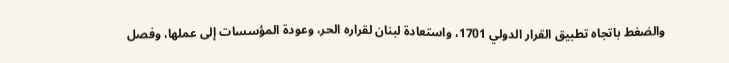والضغط باتجاه تطبيق القرار الدولي 1701، واستعادة لبنان لقراره الحر، وعودة المؤسسات إلى عملها، وفصل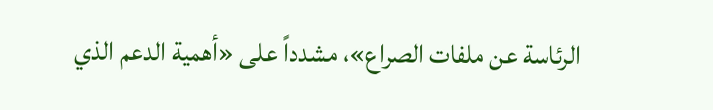الرئاسة عن ملفات الصراع»، مشدداً على «أهمية الدعم الذي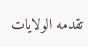تقدمه الولايات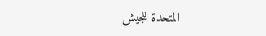المتحدة للجيش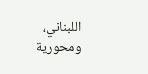اللبناني، ومحورية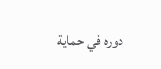دوره في حماية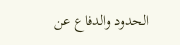الحدود والدفاع عن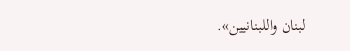لبنان واللبنانيين».